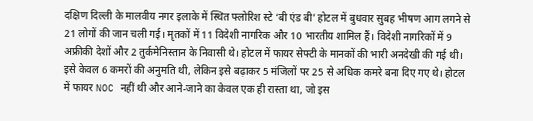दक्षिण दिल्ली के मालवीय नगर इलाके में स्थित फ्लोरिश स्टे ‘बी एंड बी’ होटल में बुधवार सुबह भीषण आग लगने से 21 लोगों की जान चली गई। मृतकों में 11 विदेशी नागरिक और 10 भारतीय शामिल हैं। विदेशी नागरिकों में 9 अफ्रीकी देशों और 2 तुर्कमेनिस्तान के निवासी थे। होटल में फायर सेफ्टी के मानकों की भारी अनदेखी की गई थी। इसे केवल 6 कमरों की अनुमति थी, लेकिन इसे बढ़ाकर 5 मंजिलों पर 25 से अधिक कमरे बना दिए गए थे। होटल में फायर NOC नहीं थी और आने-जाने का केवल एक ही रास्ता था, जो इस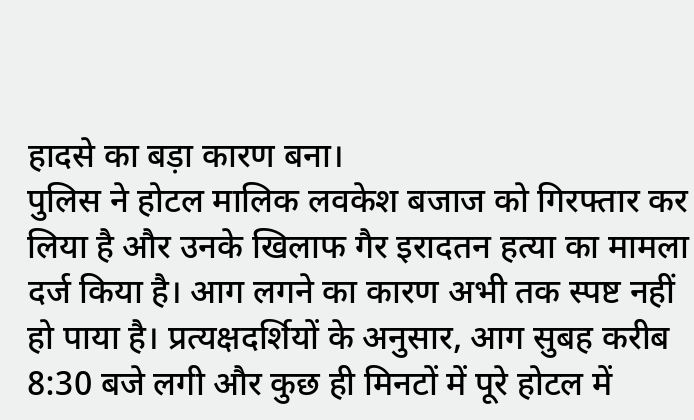हादसे का बड़ा कारण बना।
पुलिस ने होटल मालिक लवकेश बजाज को गिरफ्तार कर लिया है और उनके खिलाफ गैर इरादतन हत्या का मामला दर्ज किया है। आग लगने का कारण अभी तक स्पष्ट नहीं हो पाया है। प्रत्यक्षदर्शियों के अनुसार, आग सुबह करीब 8:30 बजे लगी और कुछ ही मिनटों में पूरे होटल में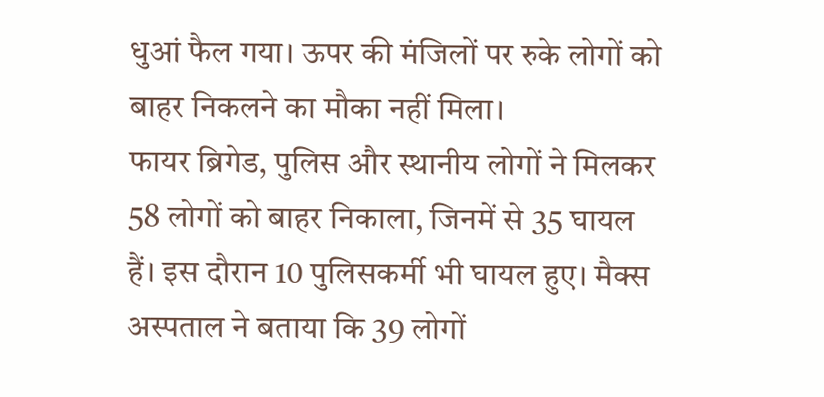धुआं फैल गया। ऊपर की मंजिलों पर रुके लोगों को बाहर निकलने का मौका नहीं मिला।
फायर ब्रिगेड, पुलिस और स्थानीय लोगों ने मिलकर 58 लोगों को बाहर निकाला, जिनमें से 35 घायल हैं। इस दौरान 10 पुलिसकर्मी भी घायल हुए। मैक्स अस्पताल ने बताया कि 39 लोगों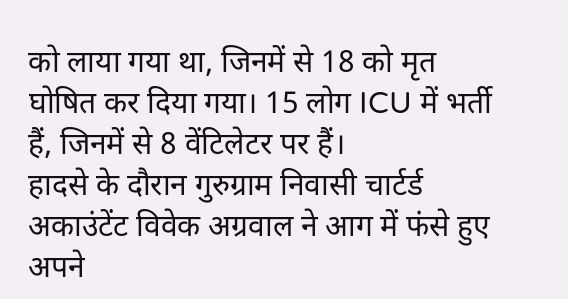को लाया गया था, जिनमें से 18 को मृत घोषित कर दिया गया। 15 लोग ICU में भर्ती हैं, जिनमें से 8 वेंटिलेटर पर हैं।
हादसे के दौरान गुरुग्राम निवासी चार्टर्ड अकाउंटेंट विवेक अग्रवाल ने आग में फंसे हुए अपने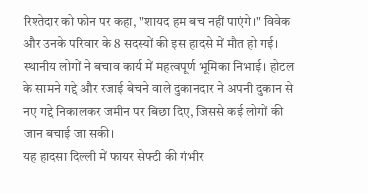रिश्तेदार को फोन पर कहा, "शायद हम बच नहीं पाएंगे।" विवेक और उनके परिवार के 8 सदस्यों की इस हादसे में मौत हो गई।
स्थानीय लोगों ने बचाव कार्य में महत्वपूर्ण भूमिका निभाई। होटल के सामने गद्दे और रजाई बेचने वाले दुकानदार ने अपनी दुकान से नए गद्दे निकालकर जमीन पर बिछा दिए, जिससे कई लोगों की जान बचाई जा सकी।
यह हादसा दिल्ली में फायर सेफ्टी की गंभीर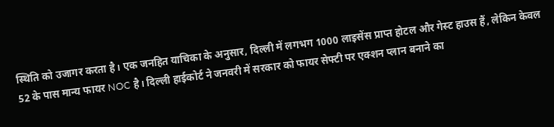स्थिति को उजागर करता है। एक जनहित याचिका के अनुसार, दिल्ली में लगभग 1000 लाइसेंस प्राप्त होटल और गेस्ट हाउस हैं, लेकिन केवल 52 के पास मान्य फायर NOC है। दिल्ली हाईकोर्ट ने जनवरी में सरकार को फायर सेफ्टी पर एक्शन प्लान बनाने का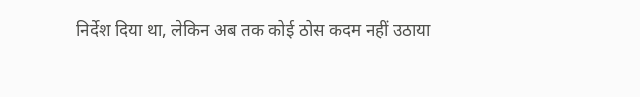निर्देश दिया था, लेकिन अब तक कोई ठोस कदम नहीं उठाया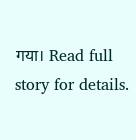गया। Read full story for details.